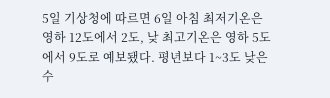5일 기상청에 따르면 6일 아침 최저기온은 영하 12도에서 2도, 낮 최고기온은 영하 5도에서 9도로 예보됐다. 평년보다 1~3도 낮은 수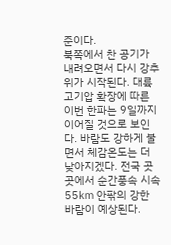준이다.
북쪽에서 찬 공기가 내려오면서 다시 강추위가 시작된다. 대륙고기압 확장에 따른 이번 한파는 9일까지 이어질 것으로 보인다. 바람도 강하게 불면서 체감온도는 더 낮아지겠다. 전국 곳곳에서 순간풍속 시속 55㎞ 안팎의 강한 바람이 예상된다.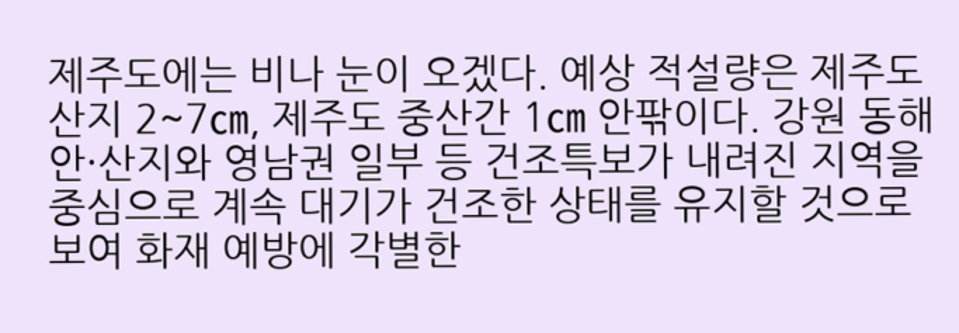제주도에는 비나 눈이 오겠다. 예상 적설량은 제주도 산지 2~7㎝, 제주도 중산간 1㎝ 안팎이다. 강원 동해안·산지와 영남권 일부 등 건조특보가 내려진 지역을 중심으로 계속 대기가 건조한 상태를 유지할 것으로 보여 화재 예방에 각별한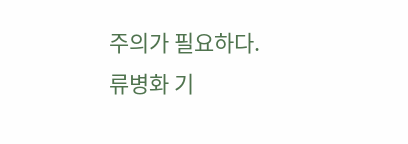주의가 필요하다.
류병화 기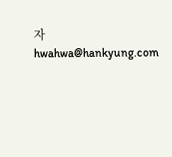자 hwahwa@hankyung.com